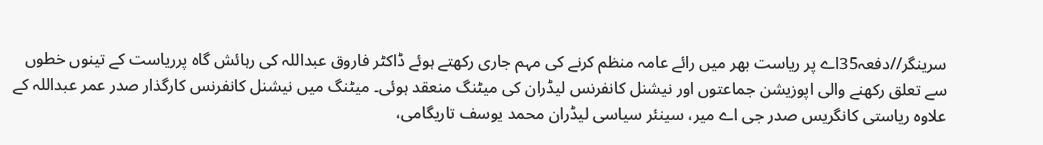سرینگر//دفعہ35اے پر ریاست بھر میں رائے عامہ منظم کرنے کی مہم جاری رکھتے ہوئے ڈاکٹر فاروق عبداللہ کی رہائش گاہ پرریاست کے تینوں خطوں سے تعلق رکھنے والی اپوزیشن جماعتوں اور نیشنل کانفرنس لیڈران کی میٹنگ منعقد ہوئی۔ میٹنگ میں نیشنل کانفرنس کارگذار صدر عمر عبداللہ کے علاوہ ریاستی کانگریس صدر جی اے میر، سینئر سیاسی لیڈران محمد یوسف تاریگامی،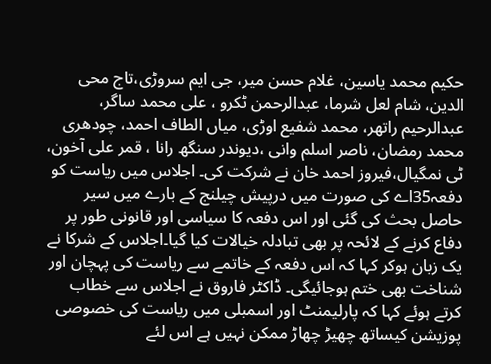حکیم محمد یاسین، غلام حسن میر، جی ایم سروڑی،تاج محی الدین، شام لعل شرما، عبدالرحمن ٹکرو ، علی محمد ساگر، عبدالرحیم راتھر، محمد شفیع اوڑی، میاں الطاف احمد، چودھری محمد رمضان، ناصر اسلم وانی ،دیوندر سنگھ رانا ، قمر علی آخون، ٹی نمگیال،فیروز احمد خان نے شرکت کی۔ اجلاس میں ریاست کو دفعہ35اے کی صورت میں درپیش چیلنج کے بارے میں سیر حاصل بحث کی گئی اور اس دفعہ کا سیاسی اور قانونی طور پر دفاع کرنے کے لائحہ پر بھی تبادلہ خیالات کیا گیا۔اجلاس کے شرکا نے یک زبان ہوکر کہا کہ اس دفعہ کے خاتمے سے ریاست کی پہچان اور شناخت بھی ختم ہوجائیگی۔ ڈاکٹر فاروق نے اجلاس سے خطاب کرتے ہوئے کہا کہ پارلیمنٹ اور اسمبلی میں ریاست کی خصوصی پوزیشن کیساتھ چھیڑ چھاڑ ممکن نہیں ہے اس لئے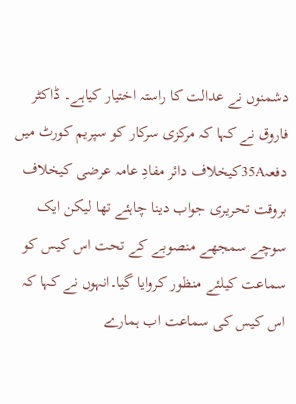دشمنوں نے عدالت کا راستہ اختیار کیاہے۔ ڈاکٹر فاروق نے کہا کہ مرکزی سرکار کو سپریم کورٹ میں دفعہ35Aکیخلاف دائر مفادِ عامہ عرضی کیخلاف بروقت تحریری جواب دینا چاہئے تھا لیکن ایک سوچے سمجھے منصوبے کے تحت اس کیس کو سماعت کیلئے منظور کروایا گیا۔انہوں نے کہا کہ اس کیس کی سماعت اب ہمارے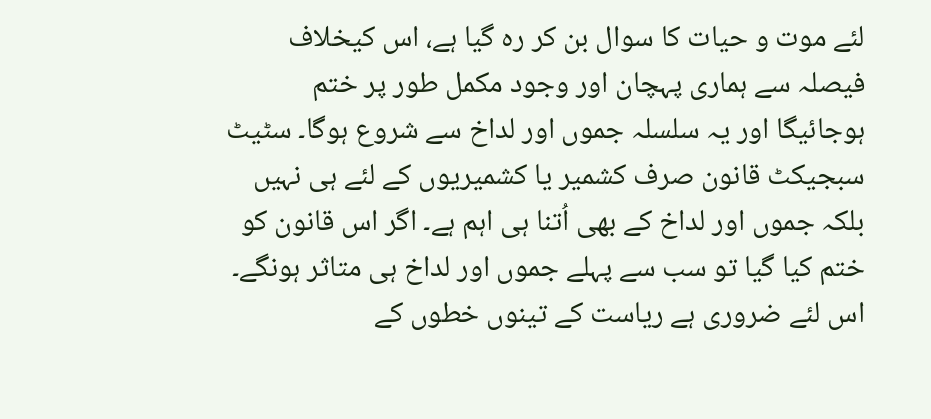لئے موت و حیات کا سوال بن کر رہ گیا ہے، اس کیخلاف فیصلہ سے ہماری پہچان اور وجود مکمل طور پر ختم ہوجائیگا اور یہ سلسلہ جموں اور لداخ سے شروع ہوگا۔ سٹیٹ سبجیکٹ قانون صرف کشمیر یا کشمیریوں کے لئے ہی نہیں بلکہ جموں اور لداخ کے بھی اُتنا ہی اہم ہے۔ اگر اس قانون کو ختم کیا گیا تو سب سے پہلے جموں اور لداخ ہی متاثر ہونگے۔ اس لئے ضروری ہے ریاست کے تینوں خطوں کے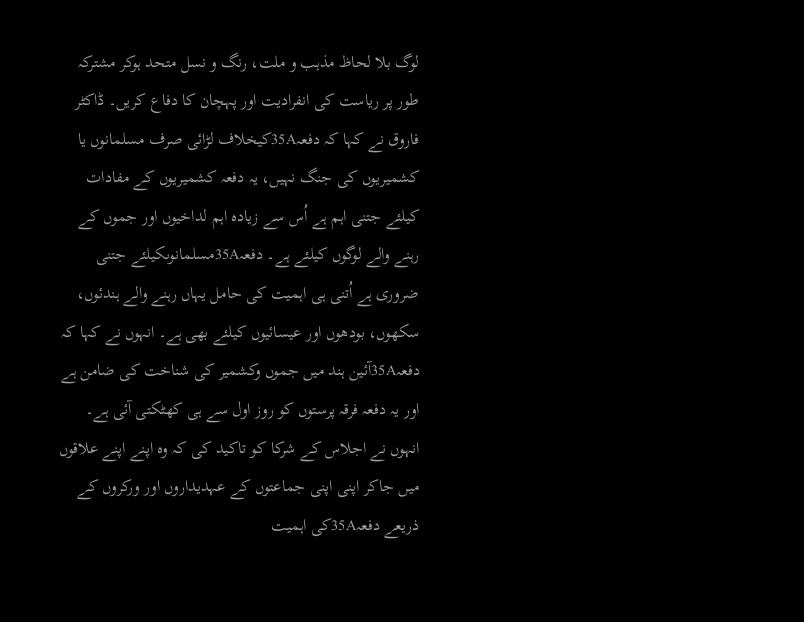لوگ بلا لحاظ مذہب و ملت، رنگ و نسل متحد ہوکر مشترکہ طور پر ریاست کی انفرادیت اور پہچان کا دفاع کریں۔ ڈاکٹر فاروق نے کہا کہ دفعہ35Aکیخلاف لڑائی صرف مسلمانوں یا کشمیریوں کی جنگ نہیں، یہ دفعہ کشمیریوں کے مفادات کیلئے جتنی اہم ہے اُس سے زیادہ اہم لداخیوں اور جموں کے رہنے والے لوگوں کیلئے ہے۔ دفعہ35Aمسلمانوںکیلئے جتنی ضروری ہے اُتنی ہی اہمیت کی حامل یہاں رہنے والے ہندئوں، سکھوں، بودھوں اور عیسائیوں کیلئے بھی ہے۔ انہوں نے کہا کہ دفعہ35Aآئین ہند میں جموں وکشمیر کی شناخت کی ضامن ہے اور یہ دفعہ فرقہ پرستوں کو روز اول سے ہی کھٹکتی آئی ہے۔ انہوں نے اجلاس کے شرکا کو تاکید کی کہ وہ اپنے اپنے علاقوں میں جاکر اپنی اپنی جماعتوں کے عہدیداروں اور ورکروں کے ذریعے دفعہ35Aکی اہمیت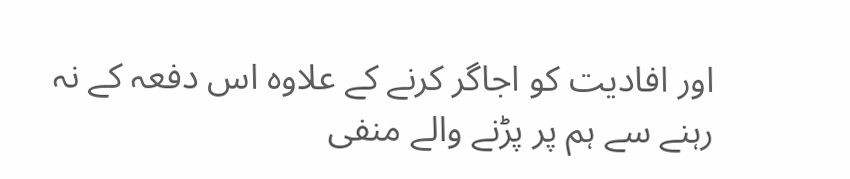اور افادیت کو اجاگر کرنے کے علاوہ اس دفعہ کے نہ رہنے سے ہم پر پڑنے والے منفی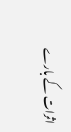اثرات کے بارے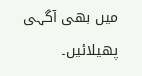میں بھی آگہی پھیلائیں۔